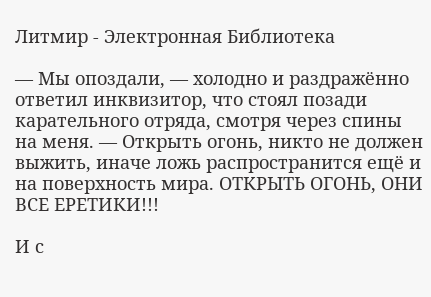Литмир - Электронная Библиотека

— Мы опоздали, — холодно и раздражённо ответил инквизитор, что стоял позади карательного отряда, смотря через спины на меня. — Открыть огонь, никто не должен выжить, иначе ложь распространится ещё и на поверхность мира. ОТКРЫТЬ ОГОНЬ, ОНИ ВСЕ ЕРЕТИКИ!!!

И с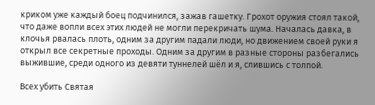криком уже каждый боец подчинился, зажав гашетку. Грохот оружия стоял такой, что даже вопли всех этих людей не могли перекричать шума. Началась давка, в клочья рвалась плоть, одним за другим падали люди, но движением своей руки я открыл все секретные проходы. Одним за другим в разные стороны разбегались выжившие, среди одного из девяти туннелей шёл и я, слившись с толпой.

Всех убить Святая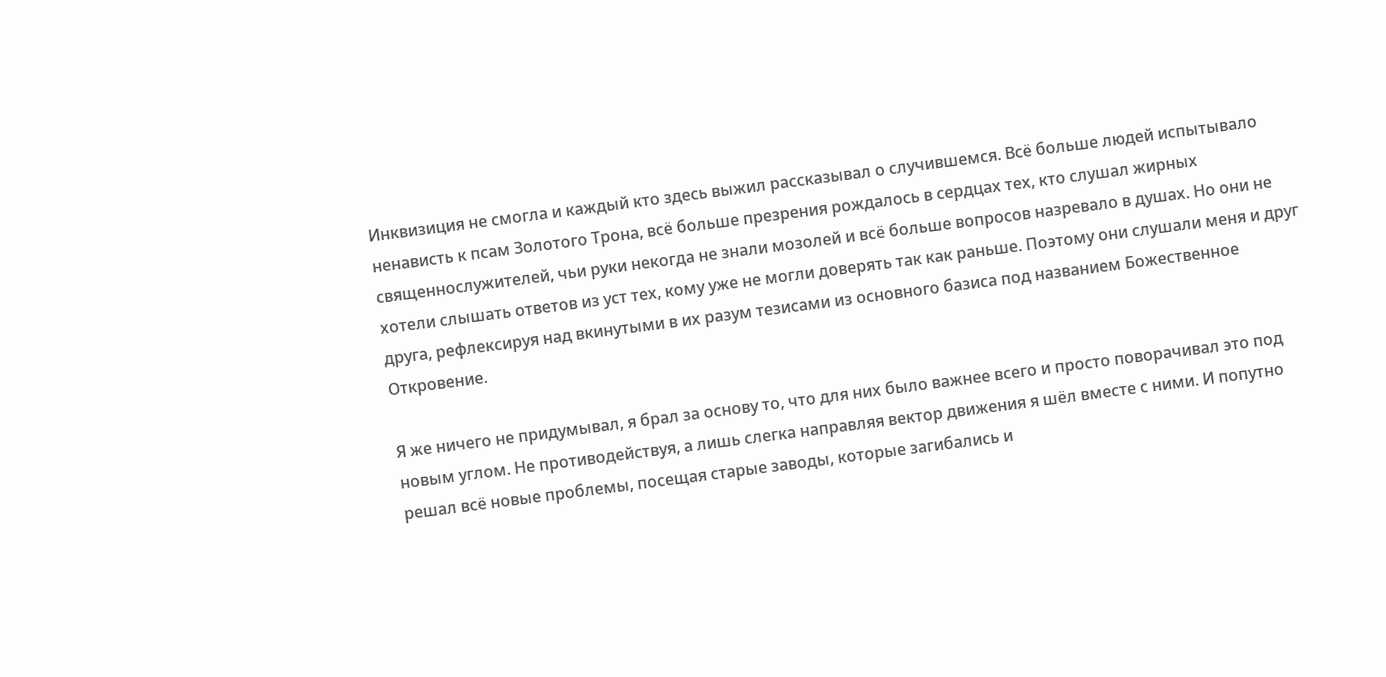Инквизиция не смогла и каждый кто здесь выжил рассказывал о случившемся. Всё больше людей испытывало ненависть к псам Золотого Трона, всё больше презрения рождалось в сердцах тех, кто слушал жирных священнослужителей, чьи руки некогда не знали мозолей и всё больше вопросов назревало в душах. Но они не хотели слышать ответов из уст тех, кому уже не могли доверять так как раньше. Поэтому они слушали меня и друг друга, рефлексируя над вкинутыми в их разум тезисами из основного базиса под названием Божественное Откровение.

Я же ничего не придумывал, я брал за основу то, что для них было важнее всего и просто поворачивал это под новым углом. Не противодействуя, а лишь слегка направляя вектор движения я шёл вместе с ними. И попутно решал всё новые проблемы, посещая старые заводы, которые загибались и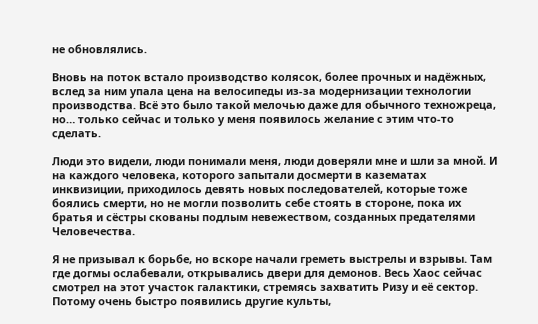не обновлялись.

Вновь на поток встало производство колясок, более прочных и надёжных, вслед за ним упала цена на велосипеды из-за модернизации технологии производства. Всё это было такой мелочью даже для обычного техножреца, но… только сейчас и только у меня появилось желание с этим что-то сделать.

Люди это видели, люди понимали меня, люди доверяли мне и шли за мной. И на каждого человека, которого запытали досмерти в казематах инквизиции, приходилось девять новых последователей, которые тоже боялись смерти, но не могли позволить себе стоять в стороне, пока их братья и сёстры скованы подлым невежеством, созданных предателями Человечества.

Я не призывал к борьбе, но вскоре начали греметь выстрелы и взрывы. Там где догмы ослабевали, открывались двери для демонов. Весь Хаос сейчас смотрел на этот участок галактики, стремясь захватить Ризу и её сектор. Потому очень быстро появились другие культы,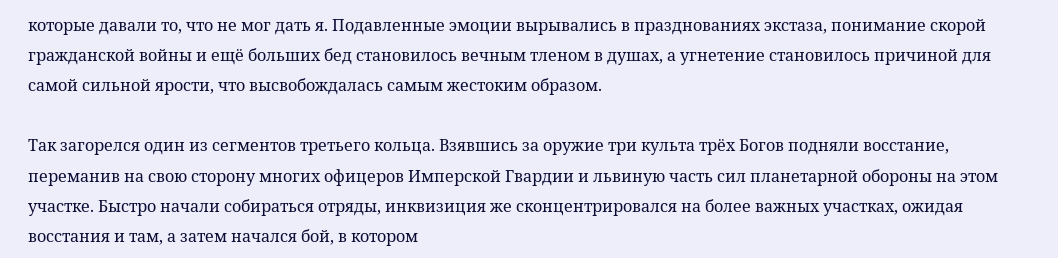которые давали то, что не мог дать я. Подавленные эмоции вырывались в празднованиях экстаза, понимание скорой гражданской войны и ещё больших бед становилось вечным тленом в душах, а угнетение становилось причиной для самой сильной ярости, что высвобождалась самым жестоким образом.

Так загорелся один из сегментов третьего кольца. Взявшись за оружие три культа трёх Богов подняли восстание, переманив на свою сторону многих офицеров Имперской Гвардии и львиную часть сил планетарной обороны на этом участке. Быстро начали собираться отряды, инквизиция же сконцентрировался на более важных участках, ожидая восстания и там, а затем начался бой, в котором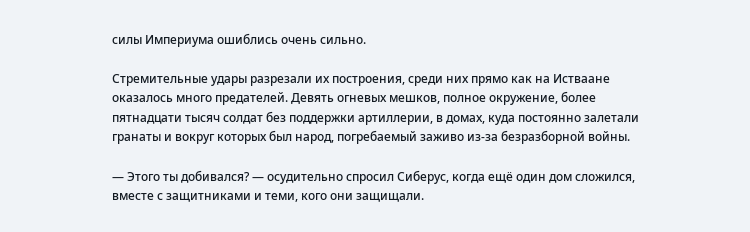силы Империума ошиблись очень сильно.

Стремительные удары разрезали их построения, среди них прямо как на Истваане оказалось много предателей. Девять огневых мешков, полное окружение, более пятнадцати тысяч солдат без поддержки артиллерии, в домах, куда постоянно залетали гранаты и вокруг которых был народ, погребаемый заживо из-за безразборной войны.

— Этого ты добивался? — осудительно спросил Сиберус, когда ещё один дом сложился, вместе с защитниками и теми, кого они защищали.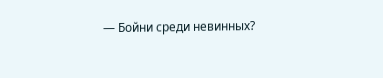— Бойни среди невинных?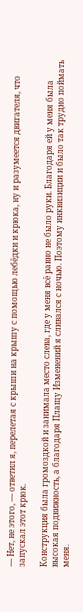— Нет, не этого, — ответил я, перелетая с крыши на крышу с помощью лебёдки и крюка, ну и разумеется двигателя, что запускал этот крюк.

Конструкция была громоздкой и занимала место слева, где у меня всё равно не было руки. Благодаря ей у меня была высокая подвижность, а благодаря Плащу Изменений я сливался с ночью. Поэтому инквизиции и было так трудно поймать меня.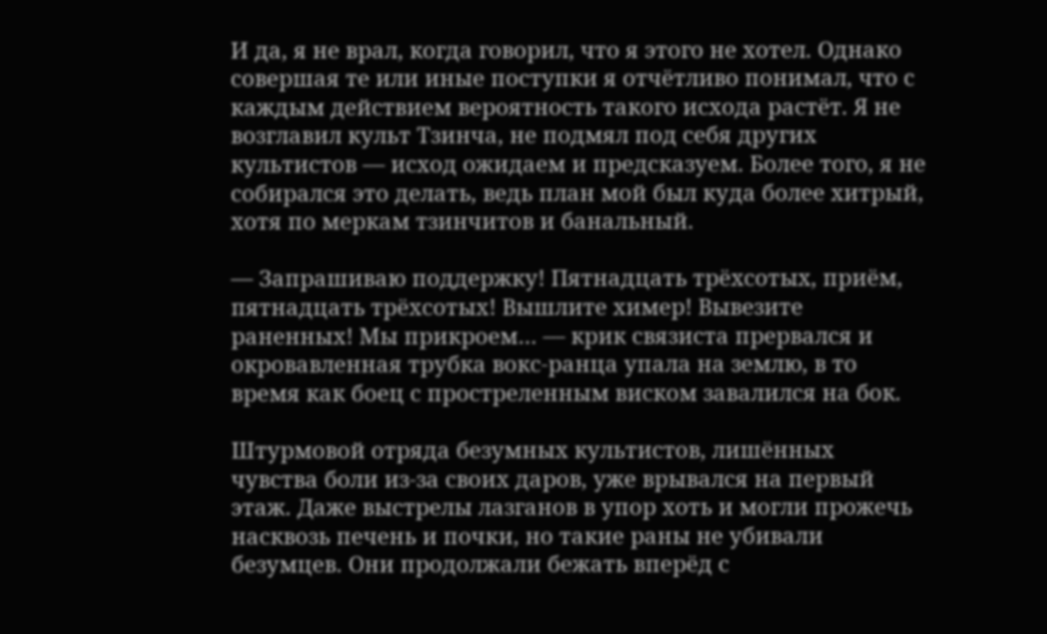И да, я не врал, когда говорил, что я этого не хотел. Однако совершая те или иные поступки я отчётливо понимал, что с каждым действием вероятность такого исхода растёт. Я не возглавил культ Тзинча, не подмял под себя других культистов — исход ожидаем и предсказуем. Более того, я не собирался это делать, ведь план мой был куда более хитрый, хотя по меркам тзинчитов и банальный.

— Запрашиваю поддержку! Пятнадцать трёхсотых, приём, пятнадцать трёхсотых! Вышлите химер! Вывезите раненных! Мы прикроем… — крик связиста прервался и окровавленная трубка вокс-ранца упала на землю, в то время как боец с простреленным виском завалился на бок.

Штурмовой отряда безумных культистов, лишённых чувства боли из-за своих даров, уже врывался на первый этаж. Даже выстрелы лазганов в упор хоть и могли прожечь насквозь печень и почки, но такие раны не убивали безумцев. Они продолжали бежать вперёд с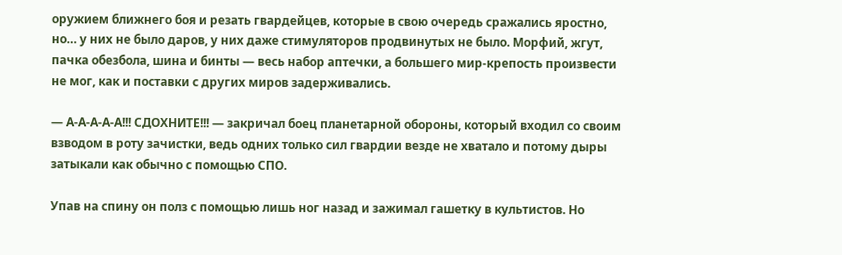оружием ближнего боя и резать гвардейцев, которые в свою очередь сражались яростно, но… у них не было даров, у них даже стимуляторов продвинутых не было. Морфий, жгут, пачка обезбола, шина и бинты — весь набор аптечки, а большего мир-крепость произвести не мог, как и поставки с других миров задерживались.

— А-А-А-А-А!!! СДОХНИТЕ!!! — закричал боец планетарной обороны, который входил со своим взводом в роту зачистки, ведь одних только сил гвардии везде не хватало и потому дыры затыкали как обычно с помощью СПО.

Упав на спину он полз с помощью лишь ног назад и зажимал гашетку в культистов. Но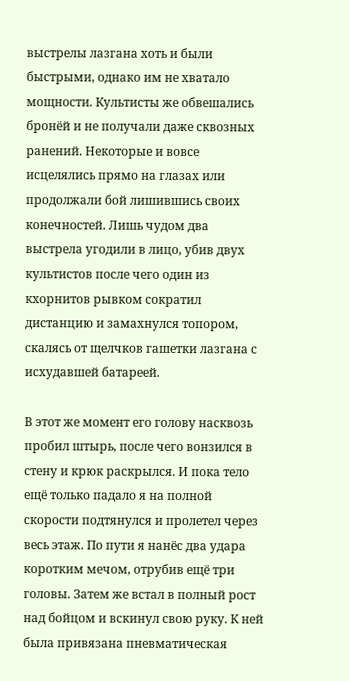выстрелы лазгана хоть и были быстрыми, однако им не хватало мощности. Культисты же обвешались бронёй и не получали даже сквозных ранений. Некоторые и вовсе исцелялись прямо на глазах или продолжали бой лишившись своих конечностей. Лишь чудом два выстрела угодили в лицо, убив двух культистов после чего один из кхорнитов рывком сократил дистанцию и замахнулся топором, скалясь от щелчков гашетки лазгана с исхудавшей батареей.

В этот же момент его голову насквозь пробил штырь, после чего вонзился в стену и крюк раскрылся. И пока тело ещё только падало я на полной скорости подтянулся и пролетел через весь этаж. По пути я нанёс два удара коротким мечом, отрубив ещё три головы. Затем же встал в полный рост над бойцом и вскинул свою руку. К ней была привязана пневматическая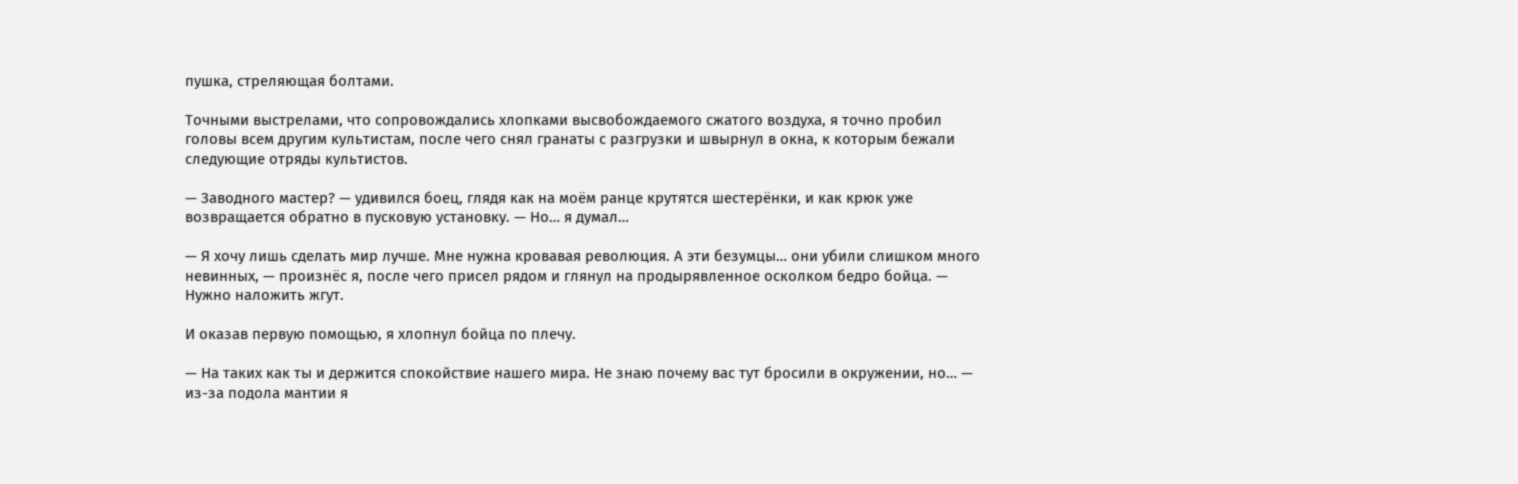пушка, стреляющая болтами.

Точными выстрелами, что сопровождались хлопками высвобождаемого сжатого воздуха, я точно пробил головы всем другим культистам, после чего снял гранаты с разгрузки и швырнул в окна, к которым бежали следующие отряды культистов.

— Заводного мастер? — удивился боец, глядя как на моём ранце крутятся шестерёнки, и как крюк уже возвращается обратно в пусковую установку. — Но… я думал…

— Я хочу лишь сделать мир лучше. Мне нужна кровавая революция. А эти безумцы… они убили слишком много невинных, — произнёс я, после чего присел рядом и глянул на продырявленное осколком бедро бойца. — Нужно наложить жгут.

И оказав первую помощью, я хлопнул бойца по плечу.

— На таких как ты и держится спокойствие нашего мира. Не знаю почему вас тут бросили в окружении, но… — из-за подола мантии я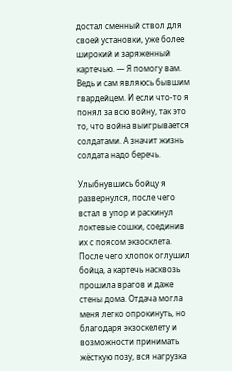достал сменный ствол для своей установки, уже более широкий и заряженный картечью. — Я помогу вам. Ведь и сам являюсь бывшим гвардейцем. И если что-то я понял за всю войну, так это то, что война выигрывается солдатами. А значит жизнь солдата надо беречь.

Улыбнувшись бойцу я развернулся, после чего встал в упор и раскинул локтевые сошки, соединив их с поясом экзосклета. После чего хлопок оглушил бойца, а картечь насквозь прошила врагов и даже стены дома. Отдача могла меня легко опрокинуть, но благодаря экзоскелету и возможности принимать жёсткую позу, вся нагрузка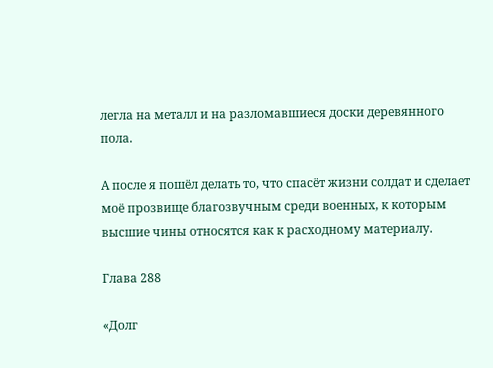легла на металл и на разломавшиеся доски деревянного пола.

А после я пошёл делать то, что спасёт жизни солдат и сделает моё прозвище благозвучным среди военных, к которым высшие чины относятся как к расходному материалу.

Глава 288

«Долг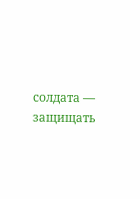солдата — защищать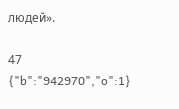людей».

47
{"b":"942970","o":1}